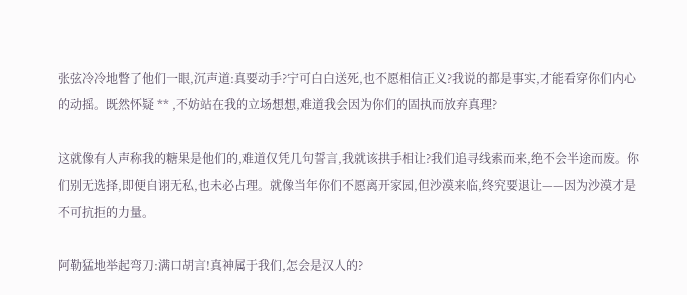张弦冷冷地瞥了他们一眼,沉声道:真要动手?宁可白白送死,也不愿相信正义?我说的都是事实,才能看穿你们内心的动摇。既然怀疑 ** ,不妨站在我的立场想想,难道我会因为你们的固执而放弃真理?

这就像有人声称我的糖果是他们的,难道仅凭几句誓言,我就该拱手相让?我们追寻线索而来,绝不会半途而废。你们别无选择,即便自诩无私,也未必占理。就像当年你们不愿离开家园,但沙漠来临,终究要退让——因为沙漠才是不可抗拒的力量。

阿勒猛地举起弯刀:满口胡言!真神属于我们,怎会是汉人的?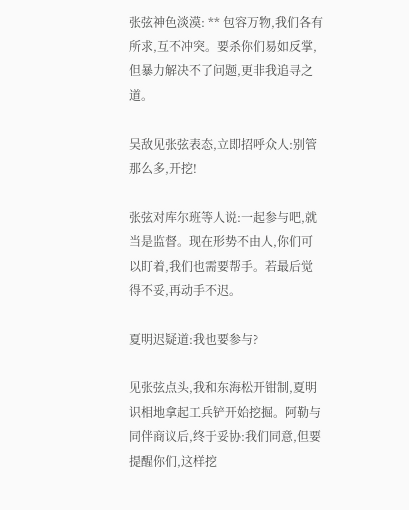张弦神色淡漠: ** 包容万物,我们各有所求,互不冲突。要杀你们易如反掌,但暴力解决不了问题,更非我追寻之道。

吴敌见张弦表态,立即招呼众人:别管那么多,开挖!

张弦对库尔班等人说:一起参与吧,就当是监督。现在形势不由人,你们可以盯着,我们也需要帮手。若最后觉得不妥,再动手不迟。

夏明迟疑道:我也要参与?

见张弦点头,我和东海松开钳制,夏明识相地拿起工兵铲开始挖掘。阿勒与同伴商议后,终于妥协:我们同意,但要提醒你们,这样挖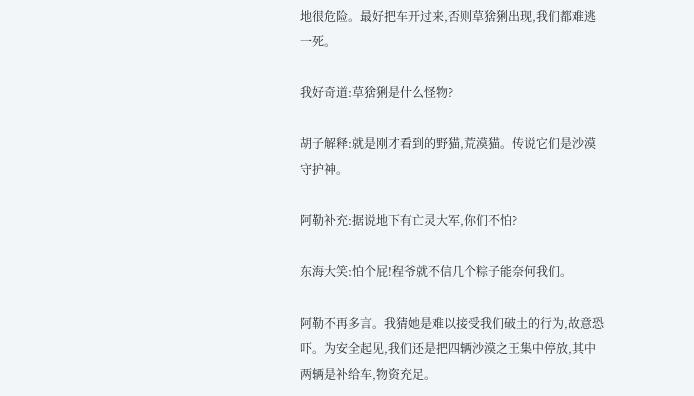地很危险。最好把车开过来,否则草猞猁出现,我们都难逃一死。

我好奇道:草猞猁是什么怪物?

胡子解释:就是刚才看到的野猫,荒漠猫。传说它们是沙漠守护神。

阿勒补充:据说地下有亡灵大军,你们不怕?

东海大笑:怕个屁!程爷就不信几个粽子能奈何我们。

阿勒不再多言。我猜她是难以接受我们破土的行为,故意恐吓。为安全起见,我们还是把四辆沙漠之王集中停放,其中两辆是补给车,物资充足。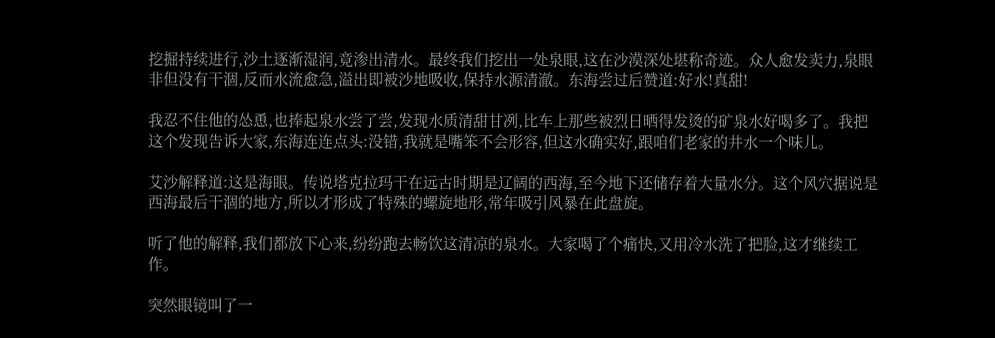挖掘持续进行,沙土逐渐湿润,竟渗出清水。最终我们挖出一处泉眼,这在沙漠深处堪称奇迹。众人愈发卖力,泉眼非但没有干涸,反而水流愈急,溢出即被沙地吸收,保持水源清澈。东海尝过后赞道:好水!真甜!

我忍不住他的怂恿,也捧起泉水尝了尝,发现水质清甜甘冽,比车上那些被烈日晒得发烫的矿泉水好喝多了。我把这个发现告诉大家,东海连连点头:没错,我就是嘴笨不会形容,但这水确实好,跟咱们老家的井水一个味儿。

艾沙解释道:这是海眼。传说塔克拉玛干在远古时期是辽阔的西海,至今地下还储存着大量水分。这个风穴据说是西海最后干涸的地方,所以才形成了特殊的螺旋地形,常年吸引风暴在此盘旋。

听了他的解释,我们都放下心来,纷纷跑去畅饮这清凉的泉水。大家喝了个痛快,又用冷水洗了把脸,这才继续工作。

突然眼镜叫了一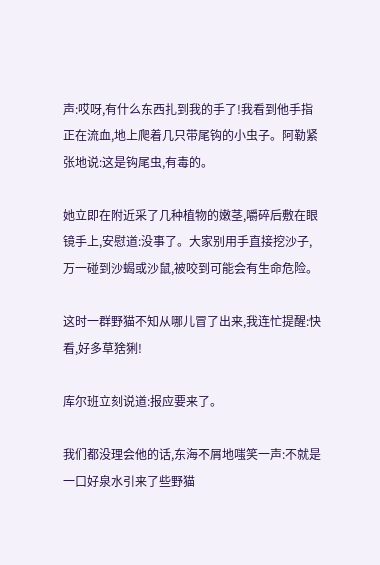声:哎呀,有什么东西扎到我的手了!我看到他手指正在流血,地上爬着几只带尾钩的小虫子。阿勒紧张地说:这是钩尾虫,有毒的。

她立即在附近采了几种植物的嫩茎,嚼碎后敷在眼镜手上,安慰道:没事了。大家别用手直接挖沙子,万一碰到沙蝎或沙鼠,被咬到可能会有生命危险。

这时一群野猫不知从哪儿冒了出来,我连忙提醒:快看,好多草猞猁!

库尔班立刻说道:报应要来了。

我们都没理会他的话,东海不屑地嗤笑一声:不就是一口好泉水引来了些野猫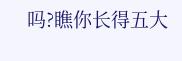吗?瞧你长得五大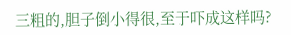三粗的,胆子倒小得很,至于吓成这样吗?